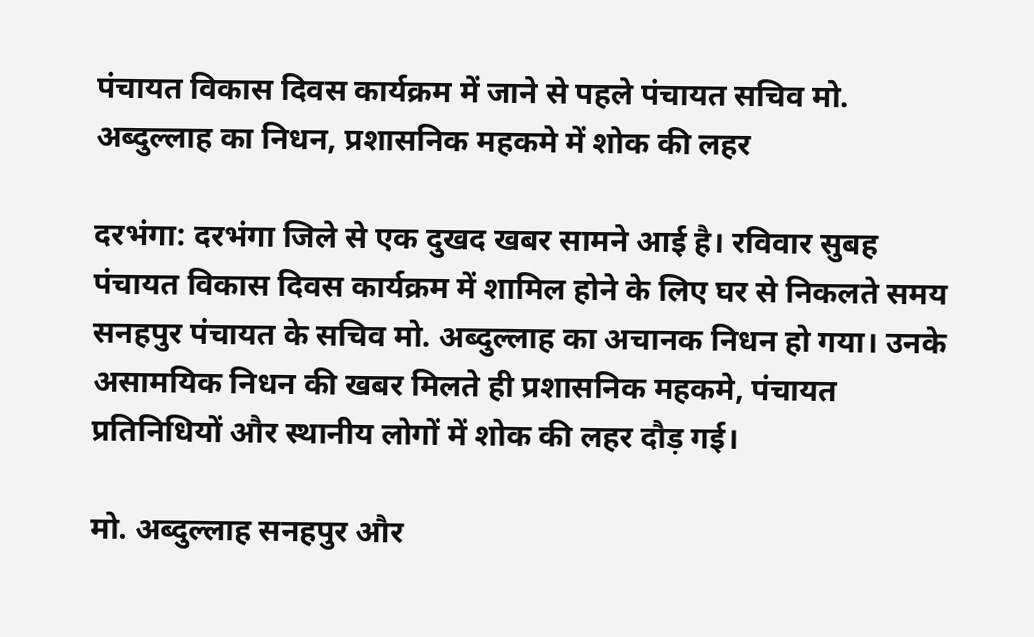पंचायत विकास दिवस कार्यक्रम में जाने से पहले पंचायत सचिव मो. अब्दुल्लाह का निधन, प्रशासनिक महकमे में शोक की लहर

दरभंगा: दरभंगा जिले से एक दुखद खबर सामने आई है। रविवार सुबह पंचायत विकास दिवस कार्यक्रम में शामिल होने के लिए घर से निकलते समय सनहपुर पंचायत के सचिव मो. अब्दुल्लाह का अचानक निधन हो गया। उनके असामयिक निधन की खबर मिलते ही प्रशासनिक महकमे, पंचायत प्रतिनिधियों और स्थानीय लोगों में शोक की लहर दौड़ गई।

मो. अब्दुल्लाह सनहपुर और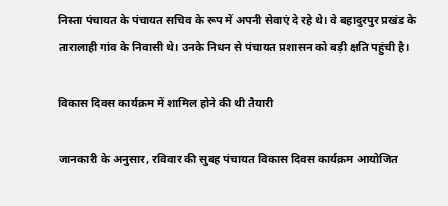निस्ता पंचायत के पंचायत सचिव के रूप में अपनी सेवाएं दे रहे थे। वे बहादुरपुर प्रखंड के तारालाही गांव के निवासी थे। उनके निधन से पंचायत प्रशासन को बड़ी क्षति पहुंची है।

विकास दिवस कार्यक्रम में शामिल होने की थी तैयारी

जानकारी के अनुसार, रविवार की सुबह पंचायत विकास दिवस कार्यक्रम आयोजित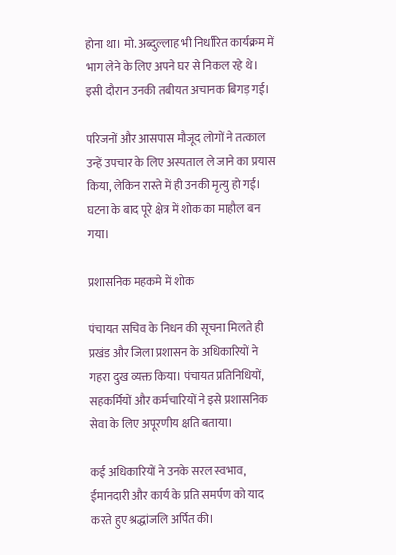होना था। मो. अब्दुल्लाह भी निर्धारित कार्यक्रम में भाग लेने के लिए अपने घर से निकल रहे थे। इसी दौरान उनकी तबीयत अचानक बिगड़ गई।

परिजनों और आसपास मौजूद लोगों ने तत्काल उन्हें उपचार के लिए अस्पताल ले जाने का प्रयास किया, लेकिन रास्ते में ही उनकी मृत्यु हो गई। घटना के बाद पूरे क्षेत्र में शोक का माहौल बन गया।

प्रशासनिक महकमे में शोक

पंचायत सचिव के निधन की सूचना मिलते ही प्रखंड और जिला प्रशासन के अधिकारियों ने गहरा दुख व्यक्त किया। पंचायत प्रतिनिधियों, सहकर्मियों और कर्मचारियों ने इसे प्रशासनिक सेवा के लिए अपूरणीय क्षति बताया।

कई अधिकारियों ने उनके सरल स्वभाव, ईमानदारी और कार्य के प्रति समर्पण को याद करते हुए श्रद्धांजलि अर्पित की।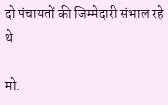दो पंचायतों की जिम्मेदारी संभाल रहे थे

मो.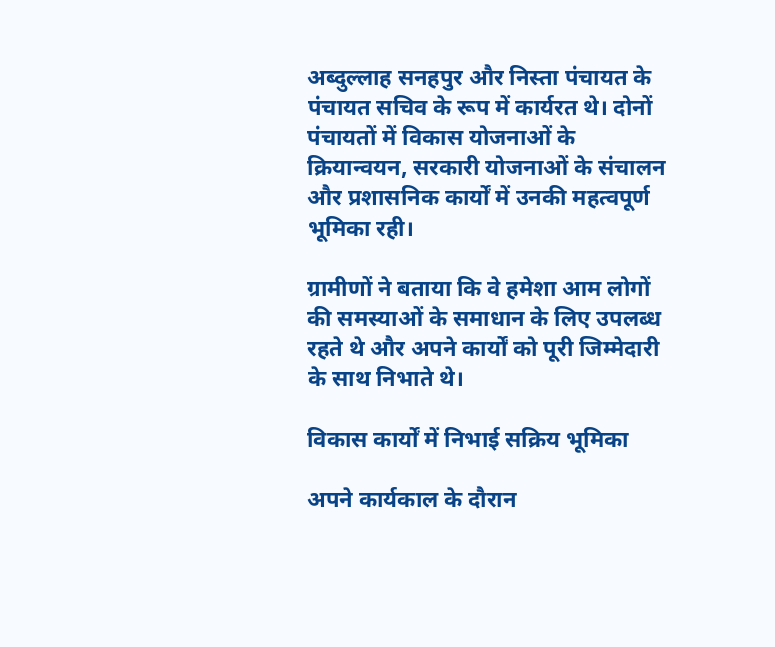अब्दुल्लाह सनहपुर और निस्ता पंचायत के पंचायत सचिव के रूप में कार्यरत थे। दोनों पंचायतों में विकास योजनाओं के क्रियान्वयन, सरकारी योजनाओं के संचालन और प्रशासनिक कार्यों में उनकी महत्वपूर्ण भूमिका रही।

ग्रामीणों ने बताया कि वे हमेशा आम लोगों की समस्याओं के समाधान के लिए उपलब्ध रहते थे और अपने कार्यों को पूरी जिम्मेदारी के साथ निभाते थे।

विकास कार्यों में निभाई सक्रिय भूमिका

अपने कार्यकाल के दौरान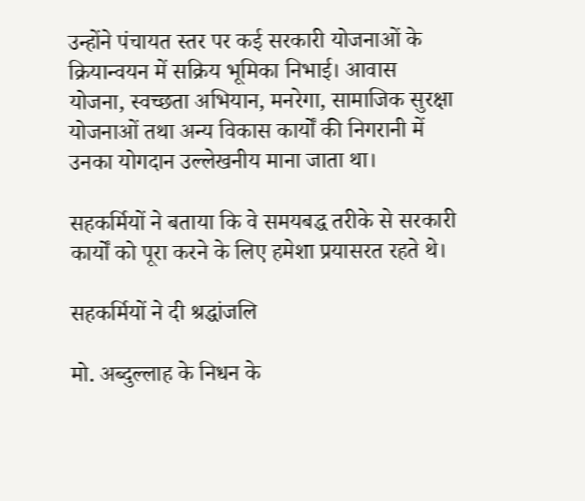उन्होंने पंचायत स्तर पर कई सरकारी योजनाओं के क्रियान्वयन में सक्रिय भूमिका निभाई। आवास योजना, स्वच्छता अभियान, मनरेगा, सामाजिक सुरक्षा योजनाओं तथा अन्य विकास कार्यों की निगरानी में उनका योगदान उल्लेखनीय माना जाता था।

सहकर्मियों ने बताया कि वे समयबद्ध तरीके से सरकारी कार्यों को पूरा करने के लिए हमेशा प्रयासरत रहते थे।

सहकर्मियों ने दी श्रद्धांजलि

मो. अब्दुल्लाह के निधन के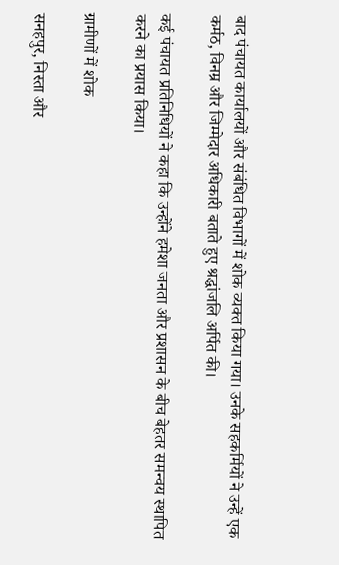बाद पंचायत कार्यालयों और संबंधित विभागों में शोक व्यक्त किया गया। उनके सहकर्मियों ने उन्हें एक कर्मठ, विनम्र और जिम्मेदार अधिकारी बताते हुए श्रद्धांजलि अर्पित की।

कई पंचायत प्रतिनिधियों ने कहा कि उन्होंने हमेशा जनता और प्रशासन के बीच बेहतर समन्वय स्थापित करने का प्रयास किया।

ग्रामीणों में शोक

सनहपुर, निस्ता और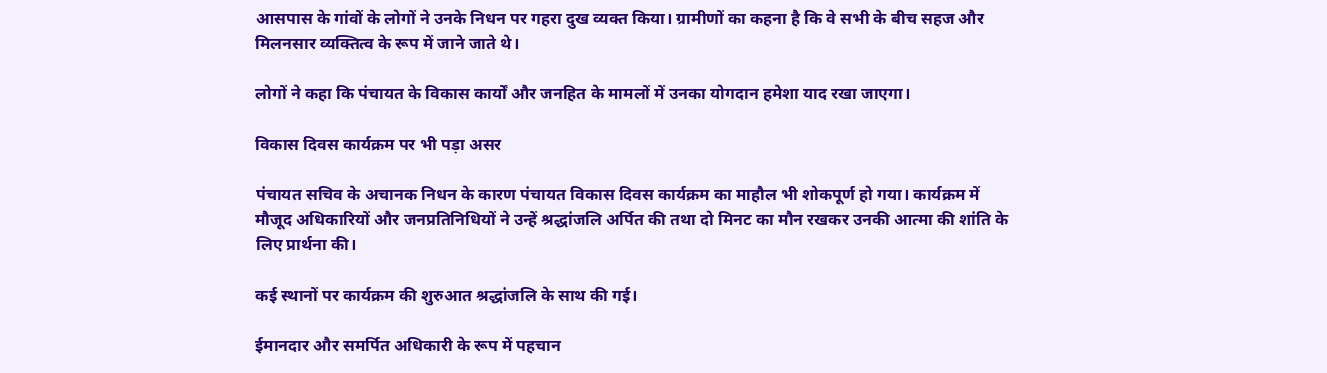आसपास के गांवों के लोगों ने उनके निधन पर गहरा दुख व्यक्त किया। ग्रामीणों का कहना है कि वे सभी के बीच सहज और मिलनसार व्यक्तित्व के रूप में जाने जाते थे।

लोगों ने कहा कि पंचायत के विकास कार्यों और जनहित के मामलों में उनका योगदान हमेशा याद रखा जाएगा।

विकास दिवस कार्यक्रम पर भी पड़ा असर

पंचायत सचिव के अचानक निधन के कारण पंचायत विकास दिवस कार्यक्रम का माहौल भी शोकपूर्ण हो गया। कार्यक्रम में मौजूद अधिकारियों और जनप्रतिनिधियों ने उन्हें श्रद्धांजलि अर्पित की तथा दो मिनट का मौन रखकर उनकी आत्मा की शांति के लिए प्रार्थना की।

कई स्थानों पर कार्यक्रम की शुरुआत श्रद्धांजलि के साथ की गई।

ईमानदार और समर्पित अधिकारी के रूप में पहचान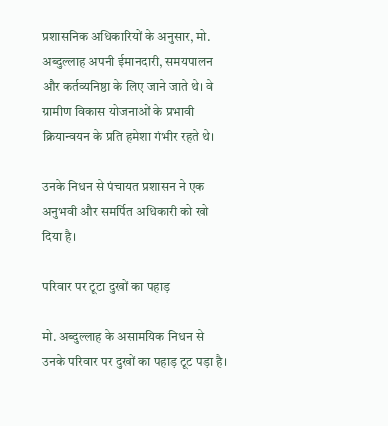प्रशासनिक अधिकारियों के अनुसार, मो. अब्दुल्लाह अपनी ईमानदारी, समयपालन और कर्तव्यनिष्ठा के लिए जाने जाते थे। वे ग्रामीण विकास योजनाओं के प्रभावी क्रियान्वयन के प्रति हमेशा गंभीर रहते थे।

उनके निधन से पंचायत प्रशासन ने एक अनुभवी और समर्पित अधिकारी को खो दिया है।

परिवार पर टूटा दुखों का पहाड़

मो. अब्दुल्लाह के असामयिक निधन से उनके परिवार पर दुखों का पहाड़ टूट पड़ा है।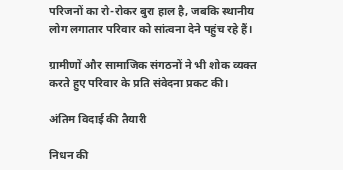परिजनों का रो-रोकर बुरा हाल है, जबकि स्थानीय लोग लगातार परिवार को सांत्वना देने पहुंच रहे हैं।

ग्रामीणों और सामाजिक संगठनों ने भी शोक व्यक्त करते हुए परिवार के प्रति संवेदना प्रकट की।

अंतिम विदाई की तैयारी

निधन की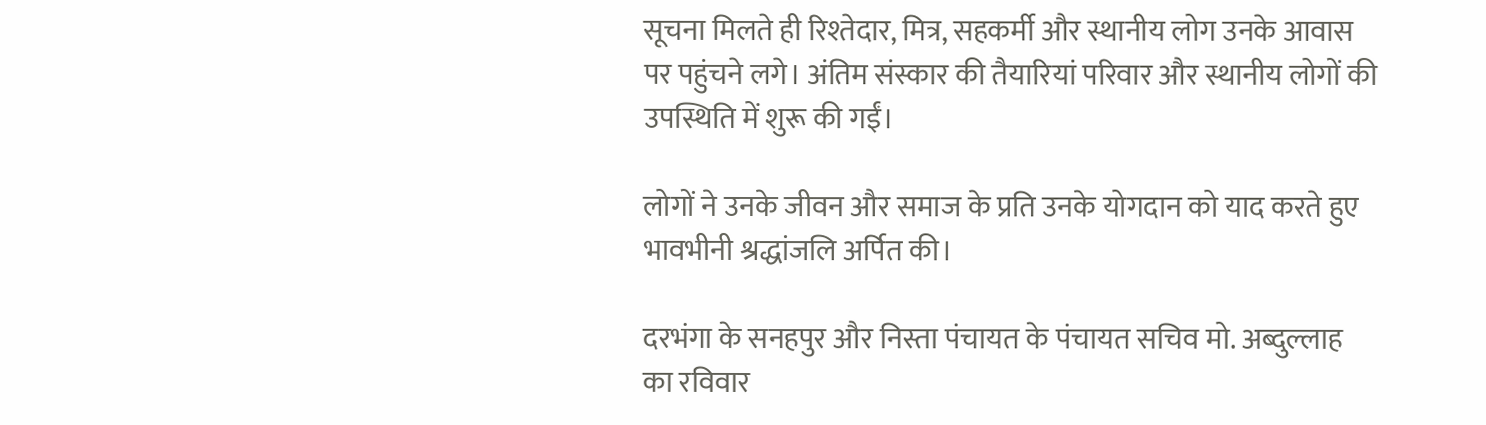सूचना मिलते ही रिश्तेदार, मित्र, सहकर्मी और स्थानीय लोग उनके आवास पर पहुंचने लगे। अंतिम संस्कार की तैयारियां परिवार और स्थानीय लोगों की उपस्थिति में शुरू की गईं।

लोगों ने उनके जीवन और समाज के प्रति उनके योगदान को याद करते हुए भावभीनी श्रद्धांजलि अर्पित की।

दरभंगा के सनहपुर और निस्ता पंचायत के पंचायत सचिव मो. अब्दुल्लाह का रविवार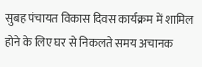सुबह पंचायत विकास दिवस कार्यक्रम में शामिल होने के लिए घर से निकलते समय अचानक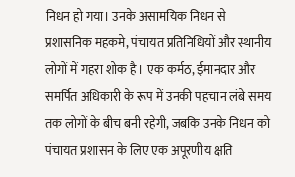निधन हो गया। उनके असामयिक निधन से प्रशासनिक महकमे, पंचायत प्रतिनिधियों और स्थानीय लोगों में गहरा शोक है। एक कर्मठ, ईमानदार और समर्पित अधिकारी के रूप में उनकी पहचान लंबे समय तक लोगों के बीच बनी रहेगी, जबकि उनके निधन को पंचायत प्रशासन के लिए एक अपूरणीय क्षति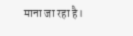माना जा रहा है।